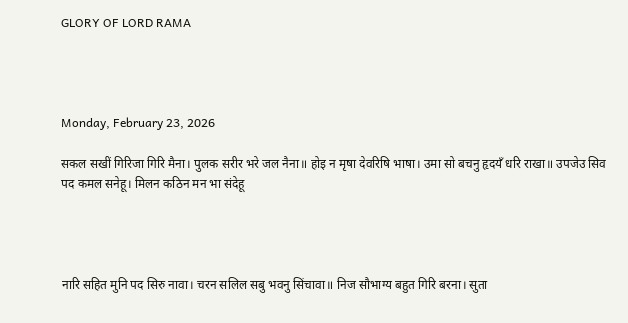GLORY OF LORD RAMA




Monday, February 23, 2026

सकल सखीं गिरिजा गिरि मैना। पुलक सरीर भरे जल नैना॥ होइ न मृषा देवरिषि भाषा। उमा सो बचनु हृदयँ धरि राखा॥ उपजेउ सिव पद कमल सनेहू। मिलन कठिन मन भा संदेहू




नारि सहित मुनि पद सिरु नावा। चरन सलिल सबु भवनु सिंचावा॥ निज सौभाग्य बहुत गिरि बरना। सुता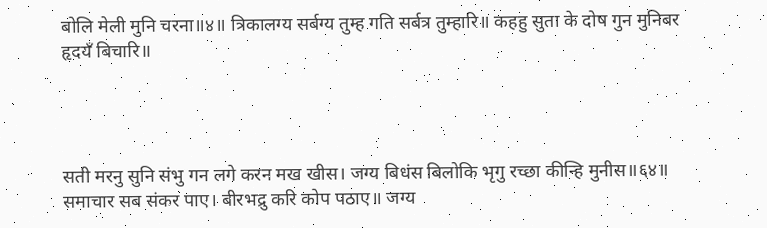बोलि मेली मुनि चरना॥४॥ त्रिकालग्य सर्बग्य तुम्ह गति सर्बत्र तुम्हारि॥ कहहु सुता के दोष गुन मुनिबर हृदयँ बिचारि॥




सती मरनु सुनि संभु गन लगे करन मख खीस। जग्य बिधंस बिलोकि भृगु रच्छा कीन्हि मुनीस॥६४॥ समाचार सब संकर पाए। बीरभद्रु करि कोप पठाए॥ जग्य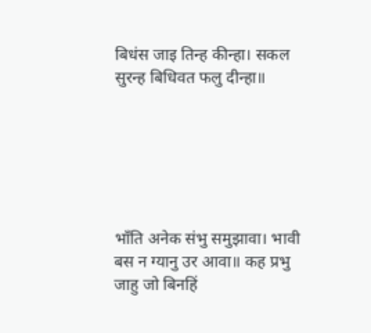बिधंस जाइ तिन्ह कीन्हा। सकल सुरन्ह बिधिवत फलु दीन्हा॥






भाँति अनेक संभु समुझावा। भावी बस न ग्यानु उर आवा॥ कह प्रभु जाहु जो बिनहिं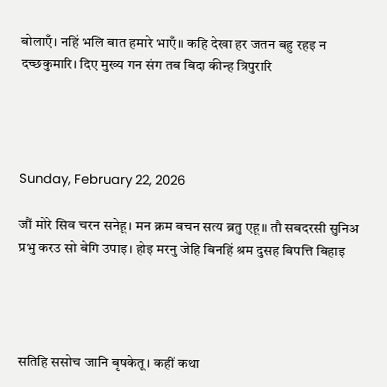बोलाएँ। नहिं भलि बात हमारे भाएँ॥ कहि देखा हर जतन बहु रहइ न दच्छकुमारि। दिए मुख्य गन संग तब बिदा कीन्ह त्रिपुरारि




Sunday, February 22, 2026

जौं मोरे सिव चरन सनेहू। मन क्रम बचन सत्य ब्रतु एहू॥ तौ सबदरसी सुनिअ प्रभु करउ सो बेगि उपाइ। होइ मरनु जेहि बिनहिं श्रम दुसह बिपत्ति बिहाइ




सतिहि ससोच जानि बृषकेतू। कहीं कथा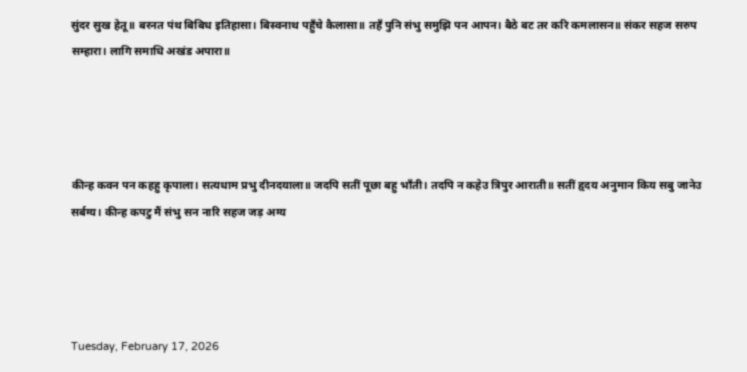सुंदर सुख हेतू॥ बरनत पंथ बिबिध इतिहासा। बिस्वनाथ पहुँचे कैलासा॥ तहँ पुनि संभु समुझि पन आपन। बैठे बट तर करि कमलासन॥ संकर सहज सरुप सम्हारा। लागि समाधि अखंड अपारा॥




कीन्ह कवन पन कहहु कृपाला। सत्यधाम प्रभु दीनदयाला॥ जदपि सतीं पूछा बहु भाँती। तदपि न कहेउ त्रिपुर आराती॥ सतीं हृदय अनुमान किय सबु जानेउ सर्बग्य। कीन्ह कपटु मैं संभु सन नारि सहज जड़ अग्य




Tuesday, February 17, 2026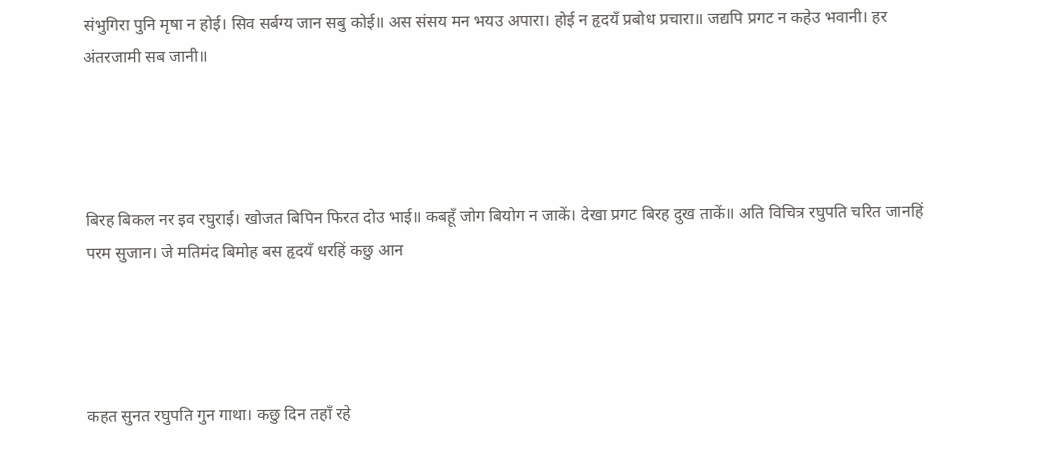संभुगिरा पुनि मृषा न होई। सिव सर्बग्य जान सबु कोई॥ अस संसय मन भयउ अपारा। होई न हृदयँ प्रबोध प्रचारा॥ जद्यपि प्रगट न कहेउ भवानी। हर अंतरजामी सब जानी॥




बिरह बिकल नर इव रघुराई। खोजत बिपिन फिरत दोउ भाई॥ कबहूँ जोग बियोग न जाकें। देखा प्रगट बिरह दुख ताकें॥ अति विचित्र रघुपति चरित जानहिं परम सुजान। जे मतिमंद बिमोह बस हृदयँ धरहिं कछु आन




कहत सुनत रघुपति गुन गाथा। कछु दिन तहाँ रहे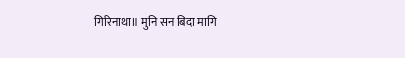गिरिनाथा॥ मुनि सन बिदा मागि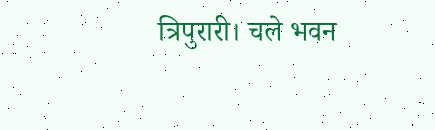त्रिपुरारी। चले भवन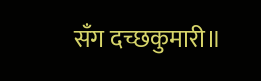सँग दच्छकुमारी॥